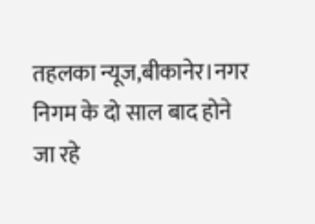तहलका न्यूज,बीकानेर।नगर निगम के दो साल बाद होने जा रहे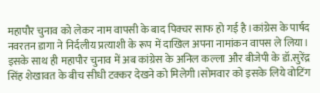महापौर चुनाव को लेकर नाम वापसी के बाद पिक्चर साफ हो गई है।कांग्रेस के पार्षद नवरतन डागा ने निर्दलीय प्रत्याशी के रूप में दाखिल अपना नामांकन वापस ले लिया। इसके साथ ही महापौर चुनाव में अब कांग्रेस के अनिल कल्ला और बीजेपी के डॉ.सुरेंद्र सिंह शेखावत के बीच सीधी टक्कर देखने को मिलेगी।सोमवार को इसके लिये वोटिंग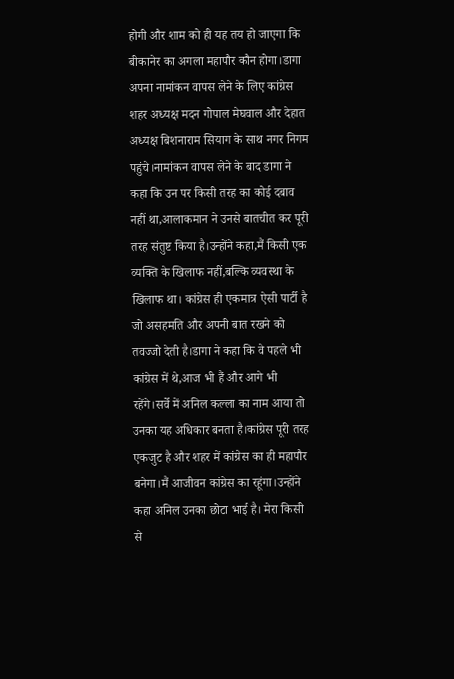होगी और शाम को ही यह तय हो जाएगा कि बीकानेर का अगला महापौर कौन होगा।डागा अपना नामांकन वापस लेने के लिए कांग्रेस शहर अध्यक्ष मदन गोपाल मेघवाल और देहात अध्यक्ष बिशनाराम सियाग के साथ नगर निगम पहुंचे।नामांकन वापस लेने के बाद डागा ने कहा कि उन पर किसी तरह का कोई दबाव नहीं था,आलाकमान ने उनसे बातचीत कर पूरी तरह संतुष्ट किया है।उन्होंने कहा,मैं किसी एक व्यक्ति के खिलाफ नहीं,बल्कि व्यवस्था के खिलाफ था। कांग्रेस ही एकमात्र ऐसी पार्टी है जो असहमति और अपनी बात रखने को तवज्जो देती है।डागा ने कहा कि वे पहले भी कांग्रेस में थे,आज भी हैं और आगे भी रहेंगे।सर्वे में अनिल कल्ला का नाम आया तो उनका यह अधिकार बनता है।कांग्रेस पूरी तरह एकजुट है और शहर में कांग्रेस का ही महापौर बनेगा।मैं आजीवन कांग्रेस का रहूंगा।उन्होंने कहा अनिल उनका छोटा भाई है। मेरा किसी से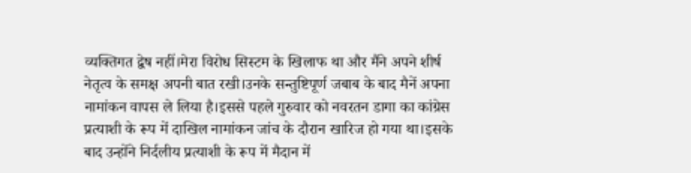व्यक्तिगत द्वेष नहीं।मेरा विरोध सिस्टम के खिलाफ था और मैंने अपने शीर्ष नेतृत्व के समक्ष अपनी बात रखी।उनके सन्तुष्टिपूर्ण जबाब के बाद मैनें अपना नामांकन वापस ले लिया है।इससे पहले गुरुवार को नवरतन डागा का कांग्रेस प्रत्याशी के रूप में दाखिल नामांकन जांच के दौरान खारिज हो गया था।इसके बाद उन्होंने निर्दलीय प्रत्याशी के रूप में मैदान में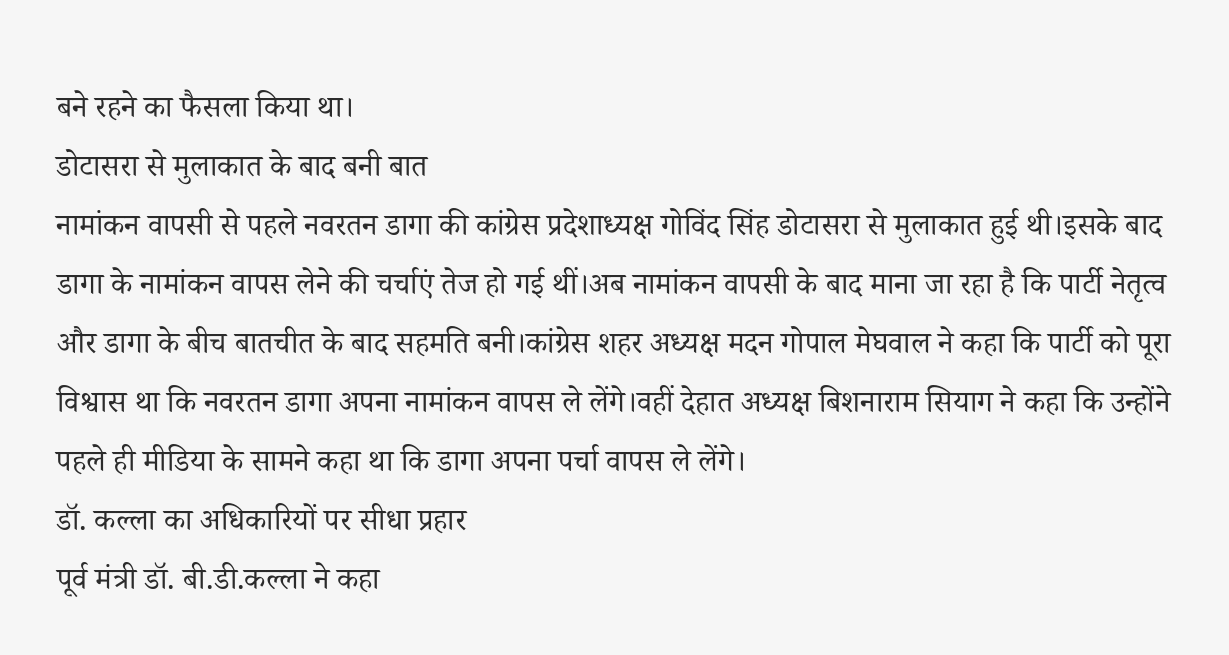बने रहने का फैसला किया था।
डोटासरा से मुलाकात के बाद बनी बात
नामांकन वापसी से पहले नवरतन डागा की कांग्रेस प्रदेशाध्यक्ष गोविंद सिंह डोटासरा से मुलाकात हुई थी।इसके बाद डागा के नामांकन वापस लेने की चर्चाएं तेज हो गई थीं।अब नामांकन वापसी के बाद माना जा रहा है कि पार्टी नेतृत्व और डागा के बीच बातचीत के बाद सहमति बनी।कांग्रेस शहर अध्यक्ष मदन गोपाल मेघवाल ने कहा कि पार्टी को पूरा विश्वास था कि नवरतन डागा अपना नामांकन वापस ले लेंगे।वहीं देहात अध्यक्ष बिशनाराम सियाग ने कहा कि उन्होंने पहले ही मीडिया के सामने कहा था कि डागा अपना पर्चा वापस ले लेंगे।
डॉ. कल्ला का अधिकारियों पर सीधा प्रहार
पूर्व मंत्री डॉ. बी.डी.कल्ला ने कहा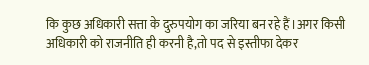कि कुछ अधिकारी सत्ता के दुरुपयोग का जरिया बन रहे हैं।अगर किसी अधिकारी को राजनीति ही करनी है,तो पद से इस्तीफा देकर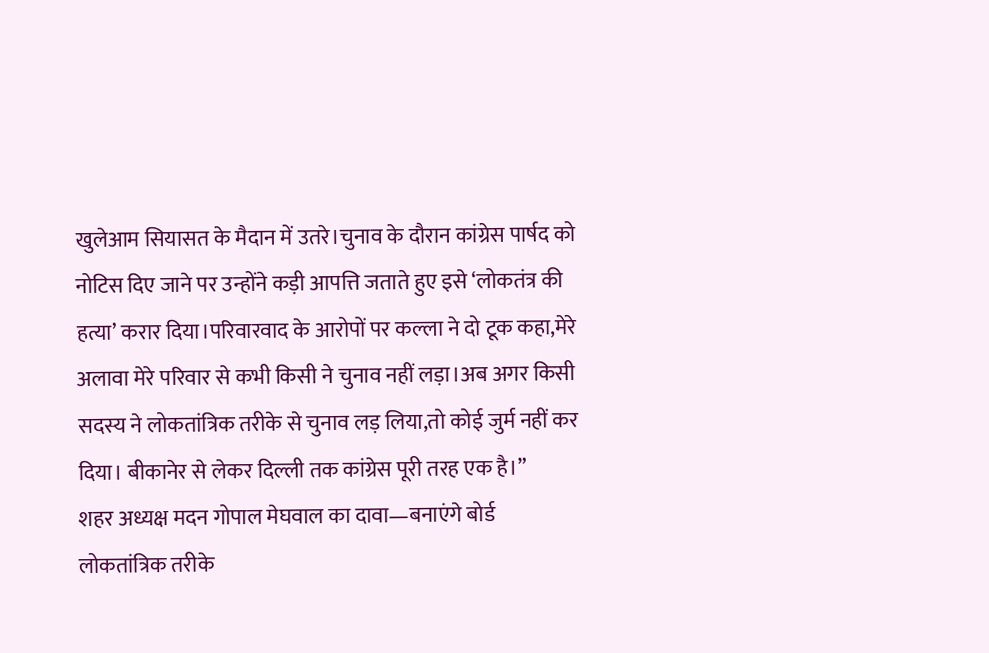खुलेआम सियासत के मैदान में उतरे।चुनाव के दौरान कांग्रेस पार्षद को नोटिस दिए जाने पर उन्होंने कड़ी आपत्ति जताते हुए इसे ‘लोकतंत्र की हत्या’ करार दिया।परिवारवाद के आरोपों पर कल्ला ने दो टूक कहा,मेरे अलावा मेरे परिवार से कभी किसी ने चुनाव नहीं लड़ा।अब अगर किसी सदस्य ने लोकतांत्रिक तरीके से चुनाव लड़ लिया,तो कोई जुर्म नहीं कर दिया। बीकानेर से लेकर दिल्ली तक कांग्रेस पूरी तरह एक है।”
शहर अध्यक्ष मदन गोपाल मेघवाल का दावा—बनाएंगे बोर्ड
लोकतांत्रिक तरीके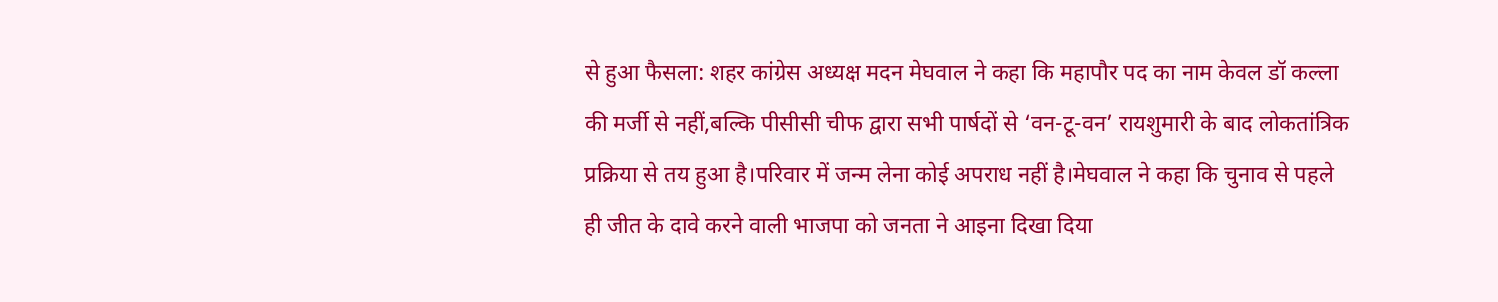से हुआ फैसला: शहर कांग्रेस अध्यक्ष मदन मेघवाल ने कहा कि महापौर पद का नाम केवल डॉ कल्ला की मर्जी से नहीं,बल्कि पीसीसी चीफ द्वारा सभी पार्षदों से ‘वन-टू-वन’ रायशुमारी के बाद लोकतांत्रिक प्रक्रिया से तय हुआ है।परिवार में जन्म लेना कोई अपराध नहीं है।मेघवाल ने कहा कि चुनाव से पहले ही जीत के दावे करने वाली भाजपा को जनता ने आइना दिखा दिया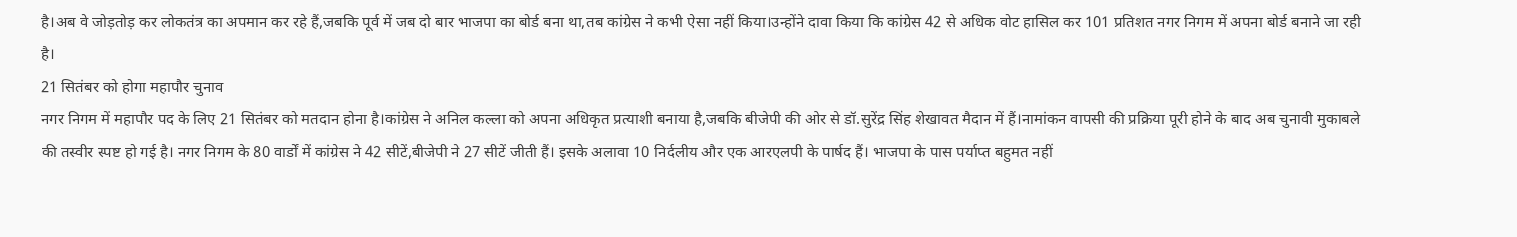है।अब वे जोड़तोड़ कर लोकतंत्र का अपमान कर रहे हैं,जबकि पूर्व में जब दो बार भाजपा का बोर्ड बना था,तब कांग्रेस ने कभी ऐसा नहीं किया।उन्होंने दावा किया कि कांग्रेस 42 से अधिक वोट हासिल कर 101 प्रतिशत नगर निगम में अपना बोर्ड बनाने जा रही है।
21 सितंबर को होगा महापौर चुनाव
नगर निगम में महापौर पद के लिए 21 सितंबर को मतदान होना है।कांग्रेस ने अनिल कल्ला को अपना अधिकृत प्रत्याशी बनाया है,जबकि बीजेपी की ओर से डॉ.सुरेंद्र सिंह शेखावत मैदान में हैं।नामांकन वापसी की प्रक्रिया पूरी होने के बाद अब चुनावी मुकाबले की तस्वीर स्पष्ट हो गई है। नगर निगम के 80 वार्डों में कांग्रेस ने 42 सीटें,बीजेपी ने 27 सीटें जीती हैं। इसके अलावा 10 निर्दलीय और एक आरएलपी के पार्षद हैं। भाजपा के पास पर्याप्त बहुमत नहीं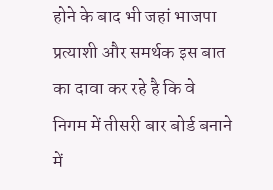होने के बाद भी जहां भाजपा प्रत्याशी और समर्थक इस बात का दावा कर रहे है कि वे निगम में तीसरी बार बोर्ड बनाने में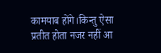कामयाब होंगे।किन्तु ऐसा प्रतीत होता नजर नहीं आ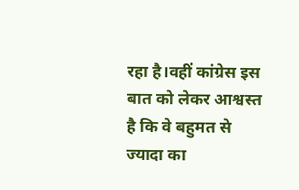रहा है।वहीं कांग्रेस इस बात को लेकर आश्वस्त है कि वे बहुमत से ज्यादा का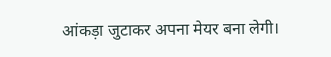आंकड़ा जुटाकर अपना मेयर बना लेगी।